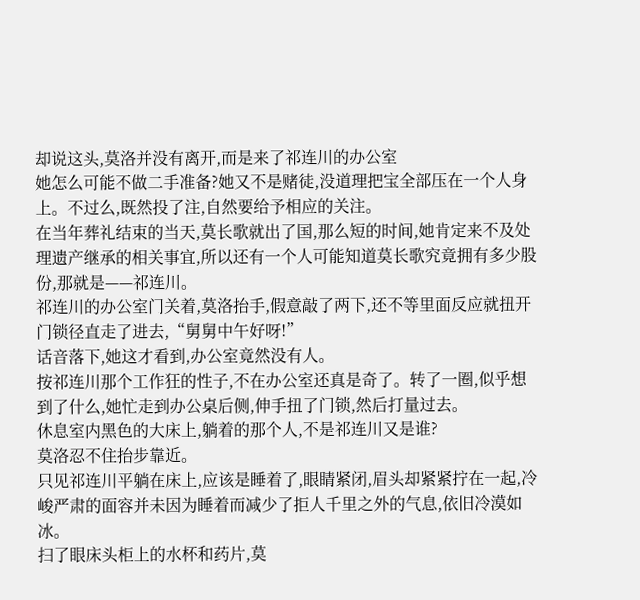却说这头,莫洛并没有离开,而是来了祁连川的办公室
她怎么可能不做二手准备?她又不是赌徒,没道理把宝全部压在一个人身上。不过么,既然投了注,自然要给予相应的关注。
在当年葬礼结束的当天,莫长歌就出了国,那么短的时间,她肯定来不及处理遗产继承的相关事宜,所以还有一个人可能知道莫长歌究竟拥有多少股份,那就是——祁连川。
祁连川的办公室门关着,莫洛抬手,假意敲了两下,还不等里面反应就扭开门锁径直走了进去,“舅舅中午好呀!”
话音落下,她这才看到,办公室竟然没有人。
按祁连川那个工作狂的性子,不在办公室还真是奇了。转了一圈,似乎想到了什么,她忙走到办公桌后侧,伸手扭了门锁,然后打量过去。
休息室内黑色的大床上,躺着的那个人,不是祁连川又是谁?
莫洛忍不住抬步靠近。
只见祁连川平躺在床上,应该是睡着了,眼睛紧闭,眉头却紧紧拧在一起,冷峻严肃的面容并未因为睡着而减少了拒人千里之外的气息,依旧冷漠如冰。
扫了眼床头柜上的水杯和药片,莫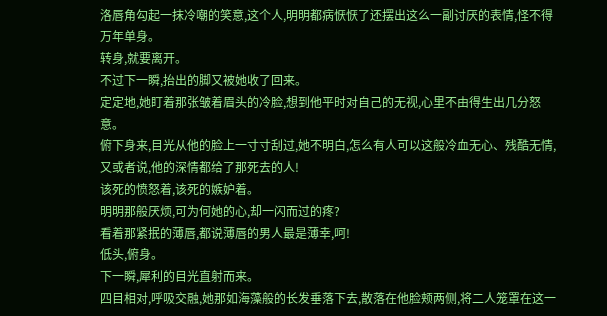洛唇角勾起一抹冷嘲的笑意,这个人,明明都病恹恹了还摆出这么一副讨厌的表情,怪不得万年单身。
转身,就要离开。
不过下一瞬,抬出的脚又被她收了回来。
定定地,她盯着那张皱着眉头的冷脸,想到他平时对自己的无视,心里不由得生出几分怒意。
俯下身来,目光从他的脸上一寸寸刮过,她不明白,怎么有人可以这般冷血无心、残酷无情,又或者说,他的深情都给了那死去的人!
该死的愤怒着,该死的嫉妒着。
明明那般厌烦,可为何她的心,却一闪而过的疼?
看着那紧抿的薄唇,都说薄唇的男人最是薄幸,呵!
低头,俯身。
下一瞬,犀利的目光直射而来。
四目相对,呼吸交融,她那如海藻般的长发垂落下去,散落在他脸颊两侧,将二人笼罩在这一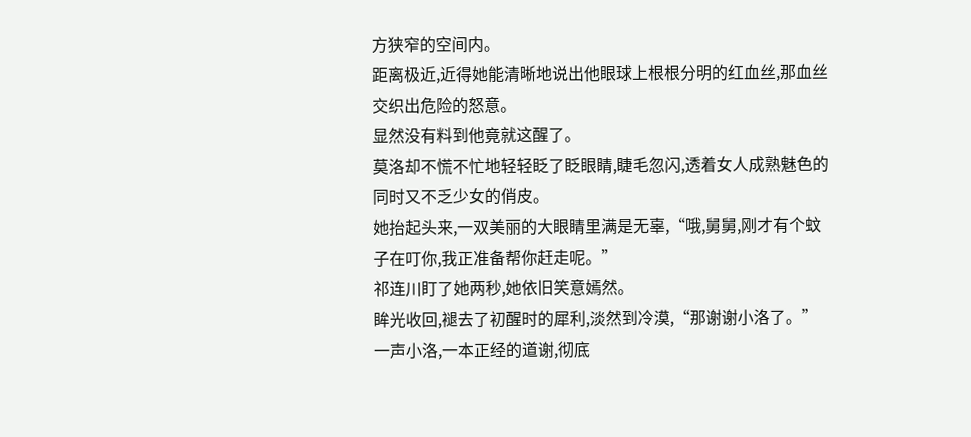方狭窄的空间内。
距离极近,近得她能清晰地说出他眼球上根根分明的红血丝,那血丝交织出危险的怒意。
显然没有料到他竟就这醒了。
莫洛却不慌不忙地轻轻眨了眨眼睛,睫毛忽闪,透着女人成熟魅色的同时又不乏少女的俏皮。
她抬起头来,一双美丽的大眼睛里满是无辜,“哦,舅舅,刚才有个蚊子在叮你,我正准备帮你赶走呢。”
祁连川盯了她两秒,她依旧笑意嫣然。
眸光收回,褪去了初醒时的犀利,淡然到冷漠,“那谢谢小洛了。”
一声小洛,一本正经的道谢,彻底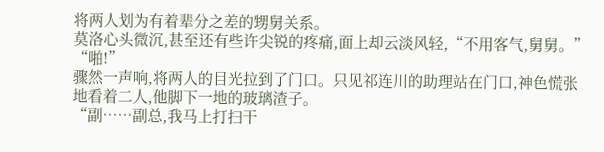将两人划为有着辈分之差的甥舅关系。
莫洛心头微沉,甚至还有些许尖锐的疼痛,面上却云淡风轻,“不用客气,舅舅。”
“啪!”
骤然一声响,将两人的目光拉到了门口。只见祁连川的助理站在门口,神色慌张地看着二人,他脚下一地的玻璃渣子。
“副……副总,我马上打扫干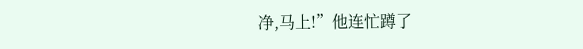净,马上!”他连忙蹲了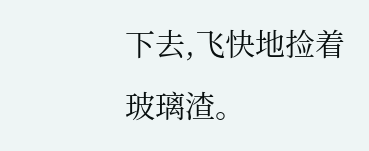下去,飞快地捡着玻璃渣。